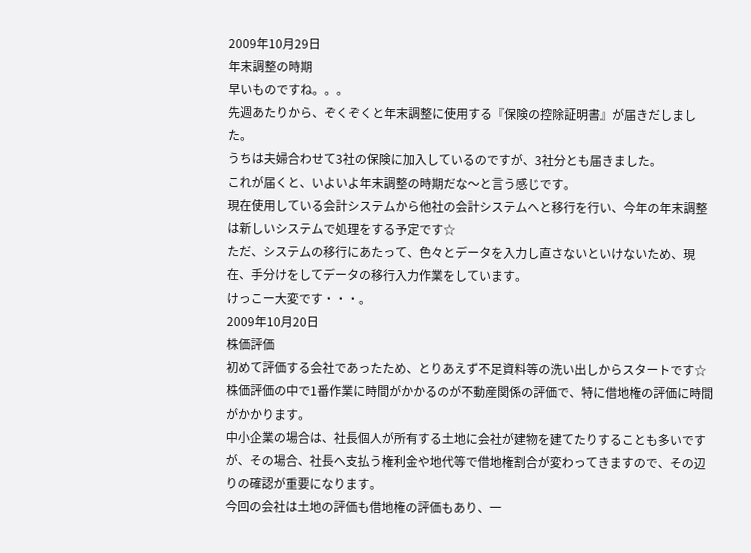2009年10月29日
年末調整の時期
早いものですね。。。
先週あたりから、ぞくぞくと年末調整に使用する『保険の控除証明書』が届きだしました。
うちは夫婦合わせて3社の保険に加入しているのですが、3社分とも届きました。
これが届くと、いよいよ年末調整の時期だな〜と言う感じです。
現在使用している会計システムから他社の会計システムへと移行を行い、今年の年末調整は新しいシステムで処理をする予定です☆
ただ、システムの移行にあたって、色々とデータを入力し直さないといけないため、現在、手分けをしてデータの移行入力作業をしています。
けっこー大変です・・・。
2009年10月20日
株価評価
初めて評価する会社であったため、とりあえず不足資料等の洗い出しからスタートです☆
株価評価の中で1番作業に時間がかかるのが不動産関係の評価で、特に借地権の評価に時間がかかります。
中小企業の場合は、社長個人が所有する土地に会社が建物を建てたりすることも多いですが、その場合、社長へ支払う権利金や地代等で借地権割合が変わってきますので、その辺りの確認が重要になります。
今回の会社は土地の評価も借地権の評価もあり、一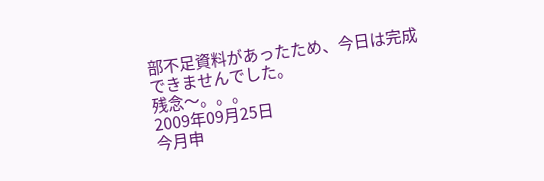部不足資料があったため、今日は完成できませんでした。
残念〜。。。
2009年09月25日
今月申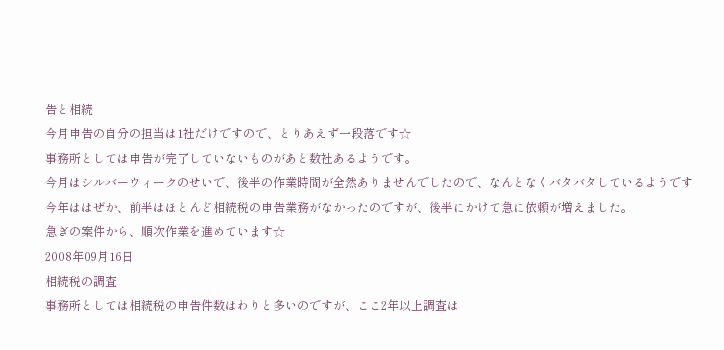告と相続
今月申告の自分の担当は1社だけですので、とりあえず一段落です☆
事務所としては申告が完了していないものがあと数社あるようです。
今月はシルバーウィークのせいで、後半の作業時間が全然ありませんでしたので、なんとなくバタバタしているようです
今年ははぜか、前半はほとんど相続税の申告業務がなかったのですが、後半にかけて急に依頼が増えました。
急ぎの案件から、順次作業を進めています☆
2008年09月16日
相続税の調査
事務所としては相続税の申告件数はわりと多いのですが、ここ2年以上調査は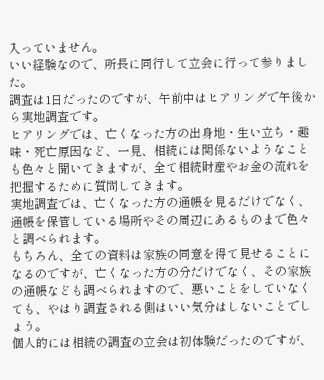入っていません。
いい経験なので、所長に同行して立会に行って参りました。
調査は1日だったのですが、午前中はヒアリングで午後から実地調査です。
ヒアリングでは、亡くなった方の出身地・生い立ち・趣味・死亡原因など、一見、相続には関係ないようなことも色々と聞いてきますが、全て相続財産やお金の流れを把握するために質問してきます。
実地調査では、亡くなった方の通帳を見るだけでなく、通帳を保管している場所やその周辺にあるものまで色々と調べられます。
もちろん、全ての資料は家族の同意を得て見せることになるのですが、亡くなった方の分だけでなく、その家族の通帳なども調べられますので、悪いことをしていなくても、やはり調査される側はいい気分はしないことでしょう。
個人的には相続の調査の立会は初体験だったのですが、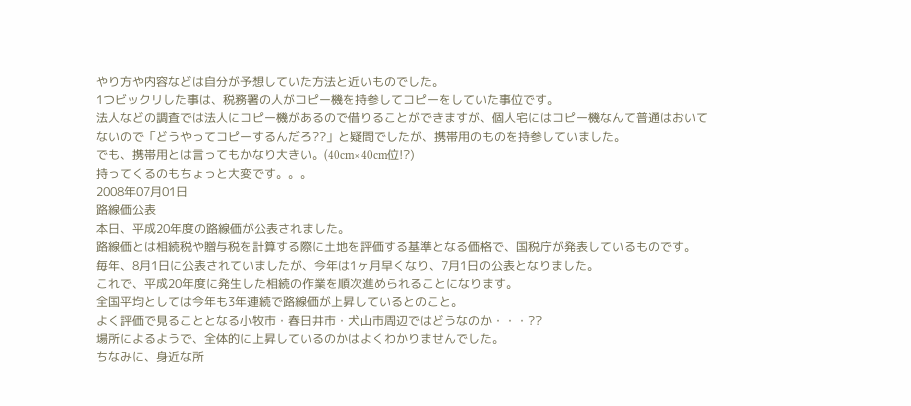やり方や内容などは自分が予想していた方法と近いものでした。
1つビックリした事は、税務署の人がコピー機を持参してコピーをしていた事位です。
法人などの調査では法人にコピー機があるので借りることができますが、個人宅にはコピー機なんて普通はおいてないので「どうやってコピーするんだろ??」と疑問でしたが、携帯用のものを持参していました。
でも、携帯用とは言ってもかなり大きい。(40cm×40cm位!?)
持ってくるのもちょっと大変です。。。
2008年07月01日
路線価公表
本日、平成20年度の路線価が公表されました。
路線価とは相続税や贈与税を計算する際に土地を評価する基準となる価格で、国税庁が発表しているものです。
毎年、8月1日に公表されていましたが、今年は1ヶ月早くなり、7月1日の公表となりました。
これで、平成20年度に発生した相続の作業を順次進められることになります。
全国平均としては今年も3年連続で路線価が上昇しているとのこと。
よく評価で見ることとなる小牧市・春日井市・犬山市周辺ではどうなのか・・・??
場所によるようで、全体的に上昇しているのかはよくわかりませんでした。
ちなみに、身近な所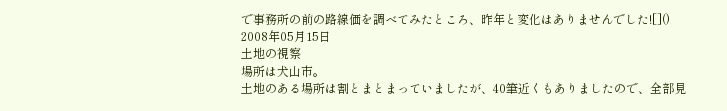で事務所の前の路線価を調べてみたところ、昨年と変化はありませんでした![]()
2008年05月15日
土地の視察
場所は犬山市。
土地のある場所は割とまとまっていましたが、40筆近くもありましたので、全部見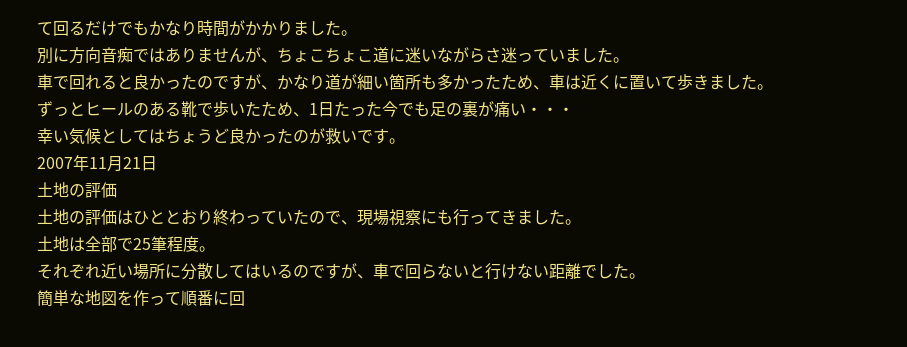て回るだけでもかなり時間がかかりました。
別に方向音痴ではありませんが、ちょこちょこ道に迷いながらさ迷っていました。
車で回れると良かったのですが、かなり道が細い箇所も多かったため、車は近くに置いて歩きました。
ずっとヒールのある靴で歩いたため、1日たった今でも足の裏が痛い・・・
幸い気候としてはちょうど良かったのが救いです。
2007年11月21日
土地の評価
土地の評価はひととおり終わっていたので、現場視察にも行ってきました。
土地は全部で25筆程度。
それぞれ近い場所に分散してはいるのですが、車で回らないと行けない距離でした。
簡単な地図を作って順番に回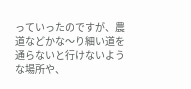っていったのですが、農道などかな〜り細い道を通らないと行けないような場所や、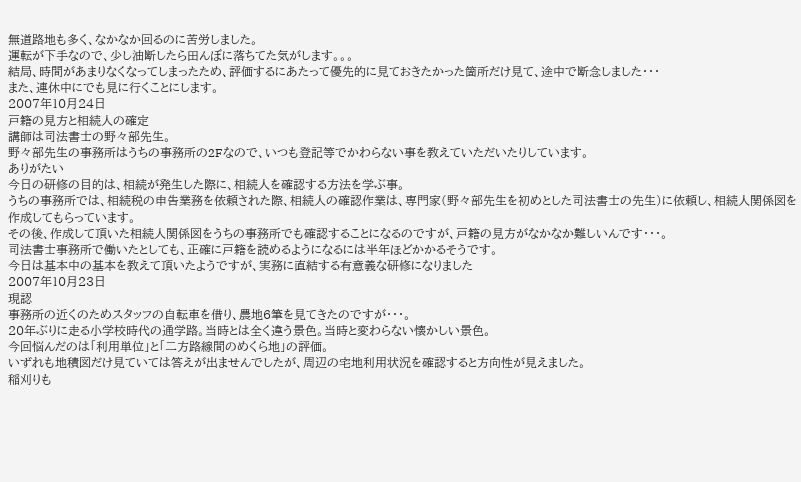無道路地も多く、なかなか回るのに苦労しました。
運転が下手なので、少し油断したら田んぼに落ちてた気がします。。。
結局、時間があまりなくなってしまったため、評価するにあたって優先的に見ておきたかった箇所だけ見て、途中で断念しました・・・
また、連休中にでも見に行くことにします。
2007年10月24日
戸籍の見方と相続人の確定
講師は司法書士の野々部先生。
野々部先生の事務所はうちの事務所の2Fなので、いつも登記等でかわらない事を教えていただいたりしています。
ありがたい
今日の研修の目的は、相続が発生した際に、相続人を確認する方法を学ぶ事。
うちの事務所では、相続税の申告業務を依頼された際、相続人の確認作業は、専門家(野々部先生を初めとした司法書士の先生)に依頼し、相続人関係図を作成してもらっています。
その後、作成して頂いた相続人関係図をうちの事務所でも確認することになるのですが、戸籍の見方がなかなか難しいんです・・・。
司法書士事務所で働いたとしても、正確に戸籍を読めるようになるには半年ほどかかるそうです。
今日は基本中の基本を教えて頂いたようですが、実務に直結する有意義な研修になりました
2007年10月23日
現認
事務所の近くのためスタッフの自転車を借り、農地6筆を見てきたのですが・・・。
20年ぶりに走る小学校時代の通学路。当時とは全く違う景色。当時と変わらない懐かしい景色。
今回悩んだのは「利用単位」と「二方路線間のめくら地」の評価。
いずれも地積図だけ見ていては答えが出ませんでしたが、周辺の宅地利用状況を確認すると方向性が見えました。
稲刈りも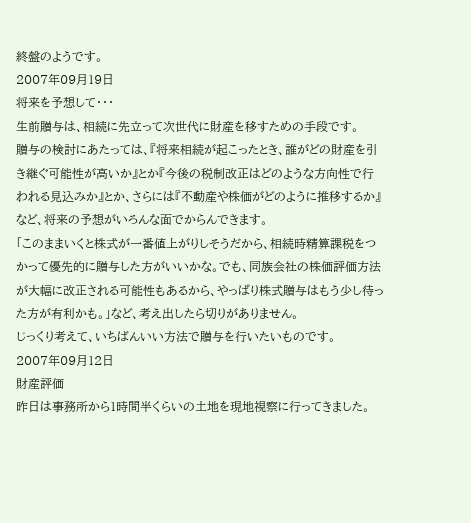終盤のようです。
2007年09月19日
将来を予想して・・・
生前贈与は、相続に先立って次世代に財産を移すための手段です。
贈与の検討にあたっては、『将来相続が起こったとき、誰がどの財産を引き継ぐ可能性が高いか』とか『今後の税制改正はどのような方向性で行われる見込みか』とか、さらには『不動産や株価がどのように推移するか』など、将来の予想がいろんな面でからんできます。
「このままいくと株式が一番値上がりしそうだから、相続時精算課税をつかって優先的に贈与した方がいいかな。でも、同族会社の株価評価方法が大幅に改正される可能性もあるから、やっぱり株式贈与はもう少し待った方が有利かも。」など、考え出したら切りがありません。
じっくり考えて、いちばんいい方法で贈与を行いたいものです。
2007年09月12日
財産評価
昨日は事務所から1時間半くらいの土地を現地視察に行ってきました。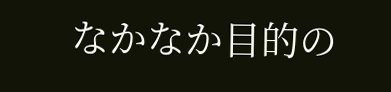なかなか目的の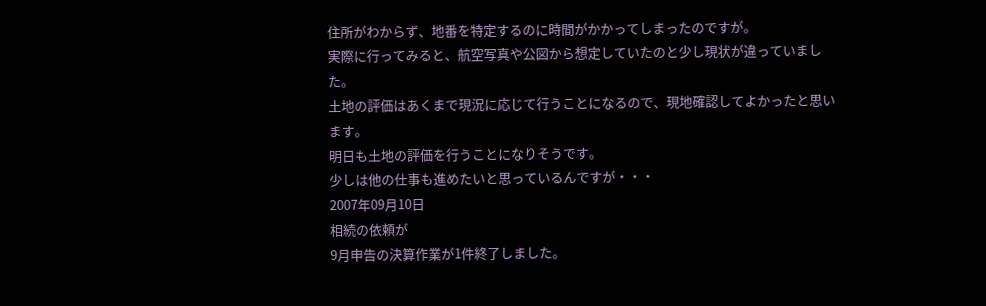住所がわからず、地番を特定するのに時間がかかってしまったのですが。
実際に行ってみると、航空写真や公図から想定していたのと少し現状が違っていました。
土地の評価はあくまで現況に応じて行うことになるので、現地確認してよかったと思います。
明日も土地の評価を行うことになりそうです。
少しは他の仕事も進めたいと思っているんですが・・・
2007年09月10日
相続の依頼が
9月申告の決算作業が1件終了しました。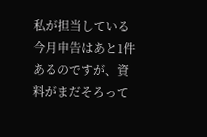私が担当している今月申告はあと1件あるのですが、資料がまだそろって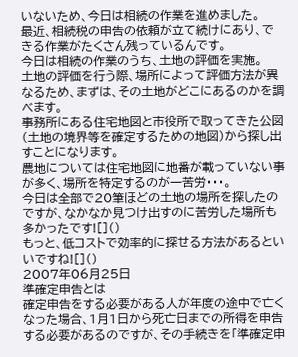いないため、今日は相続の作業を進めました。
最近、相続税の申告の依頼が立て続けにあり、できる作業がたくさん残っているんです。
今日は相続の作業のうち、土地の評価を実施。
土地の評価を行う際、場所によって評価方法が異なるため、まずは、その土地がどこにあるのかを調べます。
事務所にある住宅地図と市役所で取ってきた公図(土地の境界等を確定するための地図)から探し出すことになります。
農地については住宅地図に地番が載っていない事が多く、場所を特定するのが一苦労・・・。
今日は全部で20筆ほどの土地の場所を探したのですが、なかなか見つけ出すのに苦労した場所も多かったです![]()
もっと、低コストで効率的に探せる方法があるといいですね![]()
2007年06月25日
準確定申告とは
確定申告をする必要がある人が年度の途中で亡くなった場合、1月1日から死亡日までの所得を申告する必要があるのですが、その手続きを「準確定申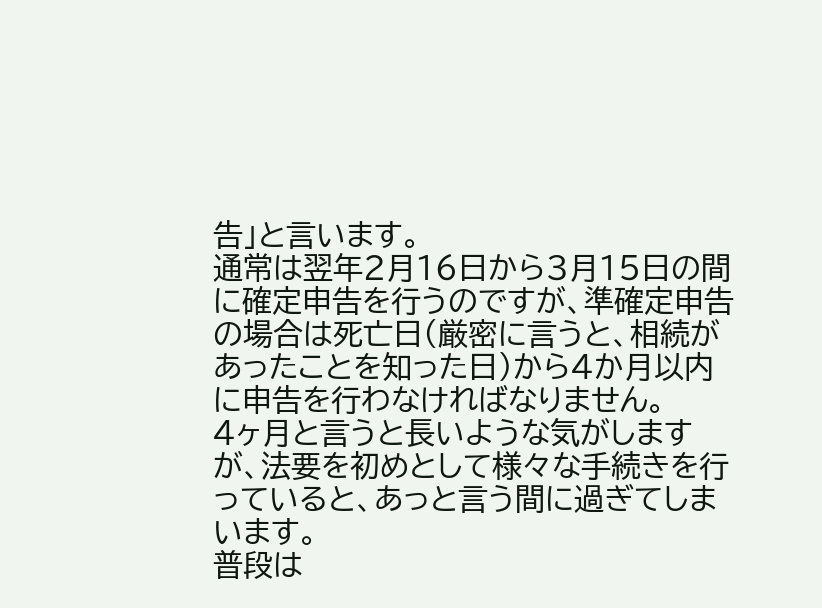告」と言います。
通常は翌年2月16日から3月15日の間に確定申告を行うのですが、準確定申告の場合は死亡日(厳密に言うと、相続があったことを知った日)から4か月以内に申告を行わなければなりません。
4ヶ月と言うと長いような気がしますが、法要を初めとして様々な手続きを行っていると、あっと言う間に過ぎてしまいます。
普段は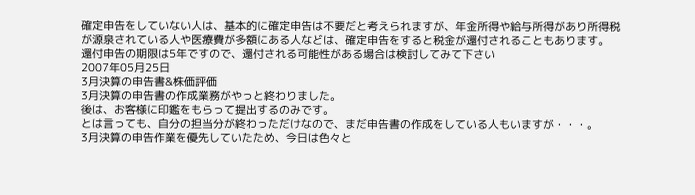確定申告をしていない人は、基本的に確定申告は不要だと考えられますが、年金所得や給与所得があり所得税が源泉されている人や医療費が多額にある人などは、確定申告をすると税金が還付されることもあります。
還付申告の期限は5年ですので、還付される可能性がある場合は検討してみて下さい
2007年05月25日
3月決算の申告書&株価評価
3月決算の申告書の作成業務がやっと終わりました。
後は、お客様に印鑑をもらって提出するのみです。
とは言っても、自分の担当分が終わっただけなので、まだ申告書の作成をしている人もいますが・・・。
3月決算の申告作業を優先していたため、今日は色々と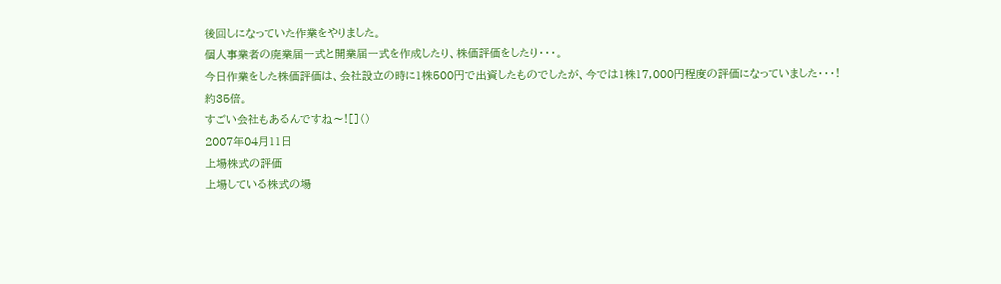後回しになっていた作業をやりました。
個人事業者の廃業届一式と開業届一式を作成したり、株価評価をしたり・・・。
今日作業をした株価評価は、会社設立の時に1株500円で出資したものでしたが、今では1株17,000円程度の評価になっていました・・・!
約35倍。
すごい会社もあるんですね〜![]()
2007年04月11日
上場株式の評価
上場している株式の場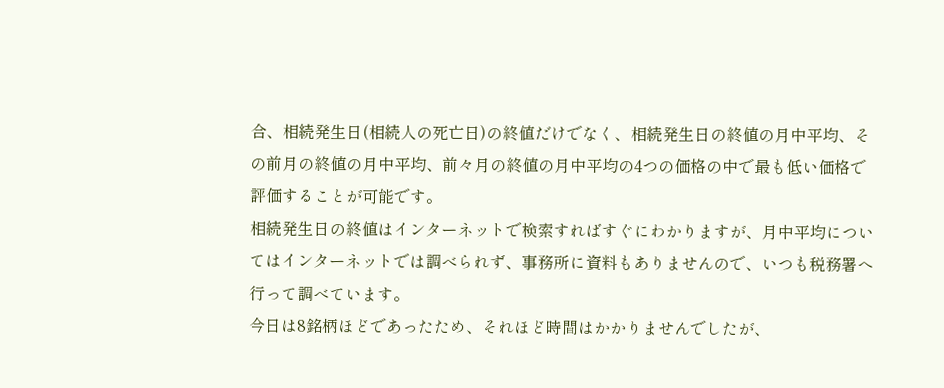合、相続発生日(相続人の死亡日)の終値だけでなく、相続発生日の終値の月中平均、その前月の終値の月中平均、前々月の終値の月中平均の4つの価格の中で最も低い価格で評価することが可能です。
相続発生日の終値はインターネットで検索すればすぐにわかりますが、月中平均についてはインターネットでは調べられず、事務所に資料もありませんので、いつも税務署へ行って調べています。
今日は8銘柄ほどであったため、それほど時間はかかりませんでしたが、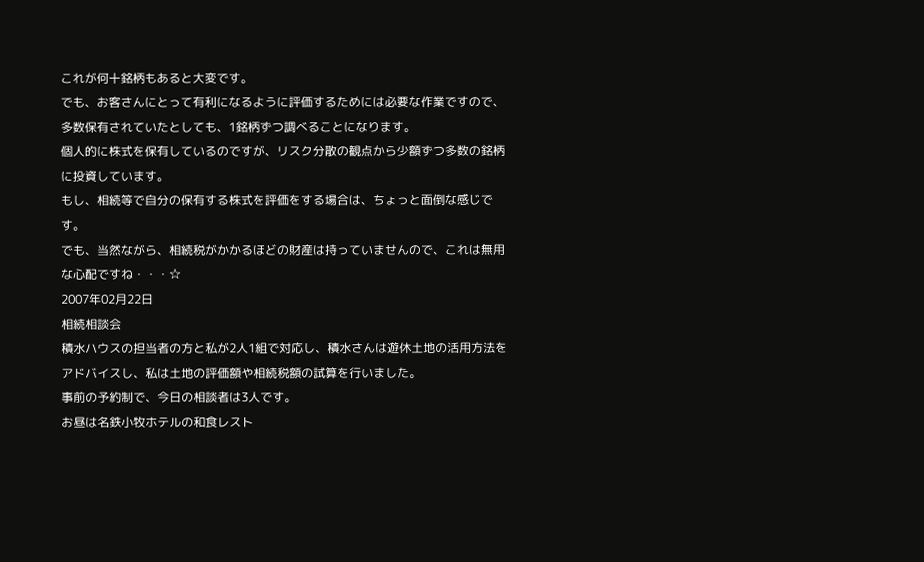これが何十銘柄もあると大変です。
でも、お客さんにとって有利になるように評価するためには必要な作業ですので、多数保有されていたとしても、1銘柄ずつ調べることになります。
個人的に株式を保有しているのですが、リスク分散の観点から少額ずつ多数の銘柄に投資しています。
もし、相続等で自分の保有する株式を評価をする場合は、ちょっと面倒な感じです。
でも、当然ながら、相続税がかかるほどの財産は持っていませんので、これは無用な心配ですね・・・☆
2007年02月22日
相続相談会
積水ハウスの担当者の方と私が2人1組で対応し、積水さんは遊休土地の活用方法をアドバイスし、私は土地の評価額や相続税額の試算を行いました。
事前の予約制で、今日の相談者は3人です。
お昼は名鉄小牧ホテルの和食レスト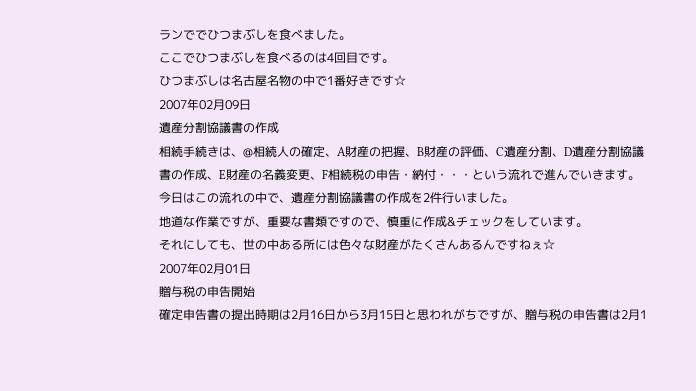ランででひつまぶしを食べました。
ここでひつまぶしを食べるのは4回目です。
ひつまぶしは名古屋名物の中で1番好きです☆
2007年02月09日
遺産分割協議書の作成
相続手続きは、@相続人の確定、A財産の把握、B財産の評価、C遺産分割、D遺産分割協議書の作成、E財産の名義変更、F相続税の申告・納付・・・という流れで進んでいきます。
今日はこの流れの中で、遺産分割協議書の作成を2件行いました。
地道な作業ですが、重要な書類ですので、慎重に作成&チェックをしています。
それにしても、世の中ある所には色々な財産がたくさんあるんですねぇ☆
2007年02月01日
贈与税の申告開始
確定申告書の提出時期は2月16日から3月15日と思われがちですが、贈与税の申告書は2月1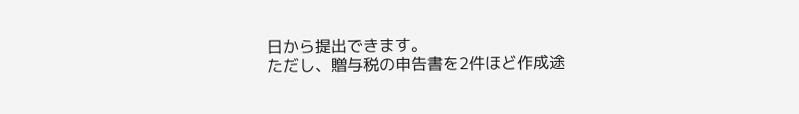日から提出できます。
ただし、贈与税の申告書を2件ほど作成途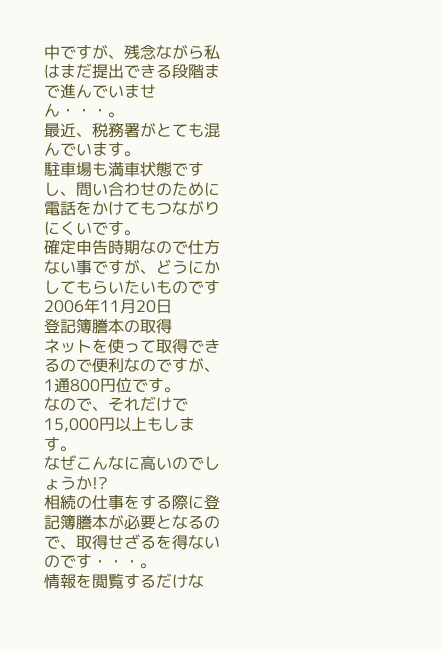中ですが、残念ながら私はまだ提出できる段階まで進んでいません・・・。
最近、税務署がとても混んでいます。
駐車場も満車状態ですし、問い合わせのために電話をかけてもつながりにくいです。
確定申告時期なので仕方ない事ですが、どうにかしてもらいたいものです
2006年11月20日
登記簿謄本の取得
ネットを使って取得できるので便利なのですが、1通800円位です。
なので、それだけで15,000円以上もします。
なぜこんなに高いのでしょうか!?
相続の仕事をする際に登記簿謄本が必要となるので、取得せざるを得ないのです・・・。
情報を閲覧するだけな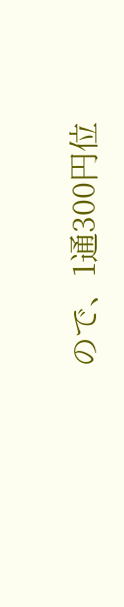ので、1通300円位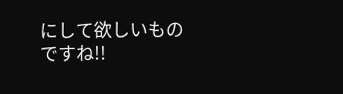にして欲しいものですね!!